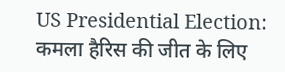US Presidential Election: कमला हैरिस की जीत के लिए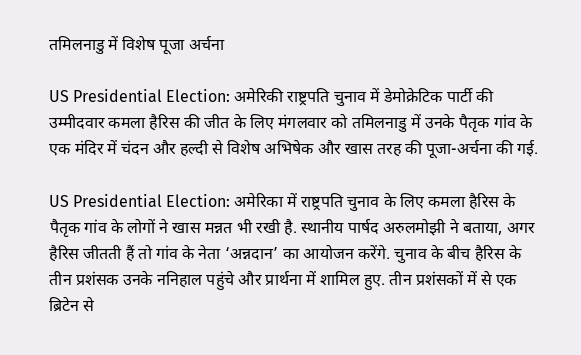तमिलनाडु में विशेष पूजा अर्चना

US Presidential Election: अमेरिकी राष्ट्रपति चुनाव में डेमोक्रेटिक पार्टी की उम्मीदवार कमला हैरिस की जीत के लिए मंगलवार को तमिलनाडु में उनके पैतृक गांव के एक मंदिर में चंदन और हल्दी से विशेष अभिषेक और खास तरह की पूजा-अर्चना की गई.

US Presidential Election: अमेरिका में राष्ट्रपति चुनाव के लिए कमला हैरिस के पैतृक गांव के लोगों ने खास मन्नत भी रखी है. स्थानीय पार्षद अरुलमोझी ने बताया, अगर हैरिस जीतती हैं तो गांव के नेता ‘अन्नदान’ का आयोजन करेंगे. चुनाव के बीच हैरिस के तीन प्रशंसक उनके ननिहाल पहुंचे और प्रार्थना में शामिल हुए. तीन प्रशंसकों में से एक ब्रिटेन से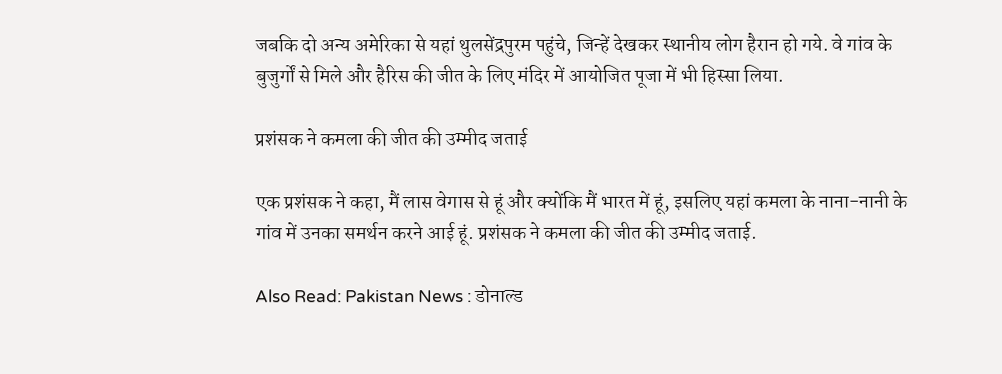जबकि दो अन्य अमेरिका से यहां थुलसेंद्रपुरम पहुंचे, जिन्हें देखकर स्थानीय लोग हैरान हो गये. वे गांव के बुजुर्गों से मिले और हैरिस की जीत के लिए मंदिर में आयोजित पूजा में भी हिस्सा लिया.

प्रशंसक ने कमला की जीत की उम्मीद जताई

एक प्रशंसक ने कहा, मैं लास वेगास से हूं और क्योंकि मैं भारत में हूं, इसलिए यहां कमला के नाना-नानी के गांव में उनका समर्थन करने आई हूं. प्रशंसक ने कमला की जीत की उम्मीद जताई.

Also Read: Pakistan News : डोनाल्ड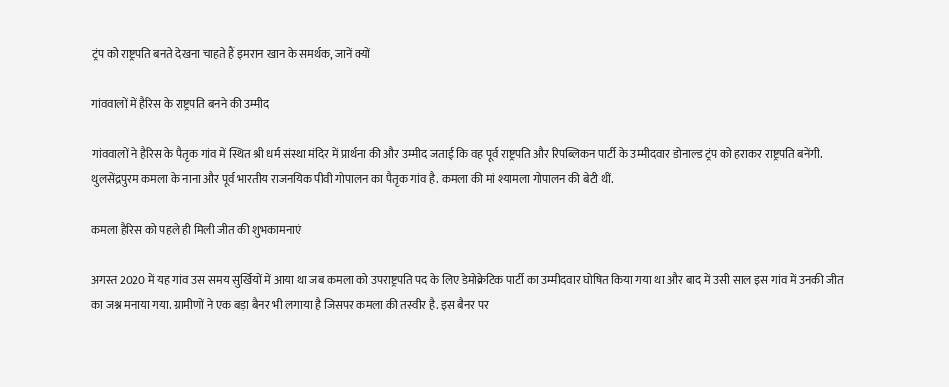ट्रंप को राष्ट्रपति बनते देखना चाहते हैं इमरान खान के समर्थक, जानें क्यों

गांववालों में हैरिस के राष्ट्रपति बनने की उम्मीद

गांववालों ने हैरिस के पैतृक गांव में स्थित श्री धर्म संस्था मंदिर में प्रार्थना की और उम्मीद जताई कि वह पूर्व राष्ट्रपति और रिपब्लिकन पार्टी के उम्मीदवार डोनाल्ड ट्रंप को हराकर राष्ट्रपति बनेंगी. थुलसेंद्रपुरम कमला के नाना और पूर्व भारतीय राजनयिक पीवी गोपालन का पैतृक गांव है. कमला की मां श्यामला गोपालन की बेटी थीं.

कमला हैरिस को पहले ही मिली जीत की शुभकामनाएं

अगस्त 2020 में यह गांव उस समय सुर्खियों में आया था जब कमला को उपराष्ट्रपति पद के लिए डेमोक्रेटिक पार्टी का उम्मीदवार घोषित किया गया था और बाद में उसी साल इस गांव में उनकी जीत का जश्न मनाया गया. ग्रामीणों ने एक बड़ा बैनर भी लगाया है जिसपर कमला की तस्वीर है. इस बैनर पर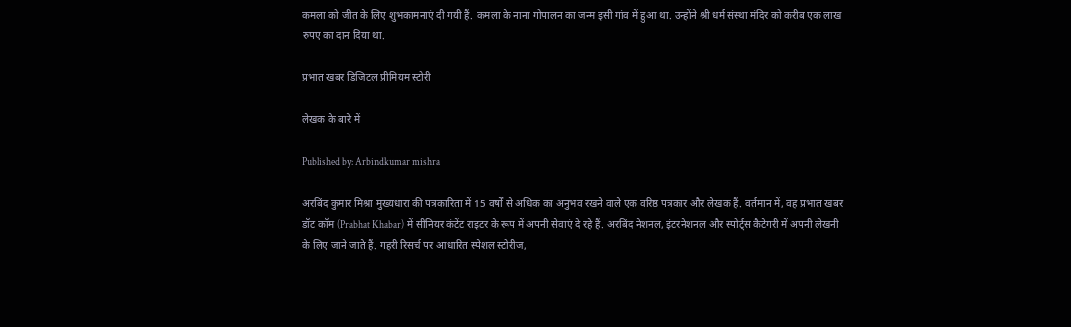कमला को जीत के लिए शुभकामनाएं दी गयी हैं. कमला के नाना गोपालन का जन्म इसी गांव में हुआ था. उन्होंने श्री धर्म संस्था मंदिर को करीब एक लाख रुपए का दान दिया था.

प्रभात खबर डिजिटल प्रीमियम स्टोरी

लेखक के बारे में

Published by: Arbindkumar mishra

अरबिंद कुमार मिश्रा मुख्यधारा की पत्रकारिता में 15 वर्षों से अधिक का अनुभव रखने वाले एक वरिष्ठ पत्रकार और लेखक हैं. वर्तमान में, वह प्रभात खबर डॉट कॉम (Prabhat Khabar) में सीनियर कंटेंट राइटर के रूप में अपनी सेवाएं दे रहे हैं. अरबिंद नेशनल, इंटरनेशनल और स्पोर्ट्स कैटेगरी में अपनी लेखनी के लिए जाने जाते हैं. गहरी रिसर्च पर आधारित स्पेशल स्टोरीज,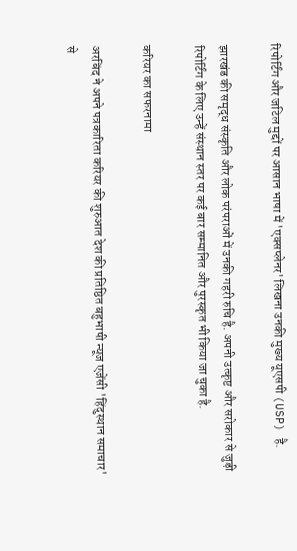रिपोर्टिंग और जटिल मुद्दों पर आसान भाषा में 'एक्सप्लेनर' लिखना उनकी मुख्य यूएसपी (USP) है.

झारखंड की समृद्ध संस्कृति और लोक परंपराओं में उनकी गहरी रुचि है. अपनी उत्कृष्ट और सरोकार से जुड़ी रिपोर्टिंग के लिए उन्हें संस्थान स्तर पर कई बार सम्मानित और पुरस्कृत भी किया जा चुका है.

करियर का सफरनामा

अरबिंद ने अपने पत्रकारिता करियर की शुरुआत देश की प्रतिष्ठित बहुभाषी न्यूज एजेंसी 'हिंदुस्थान समाचार' से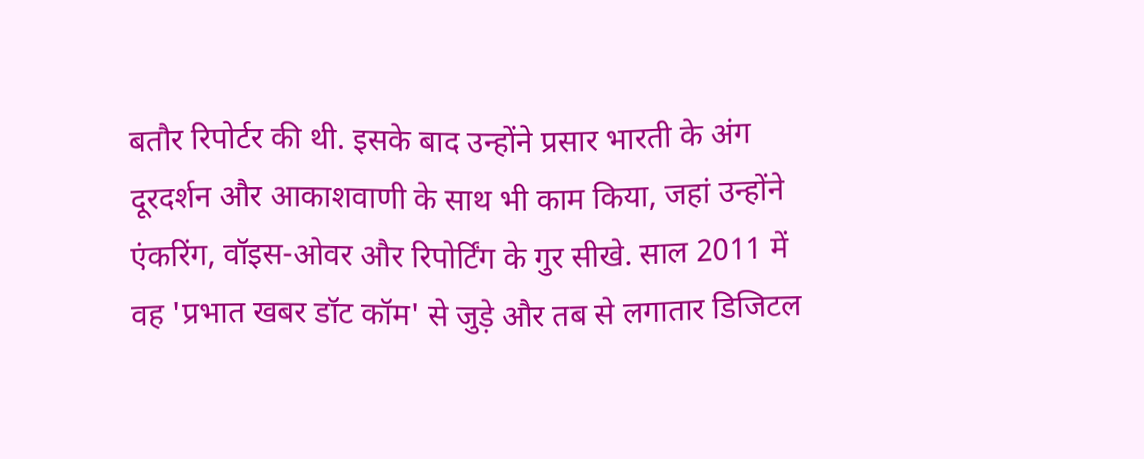बतौर रिपोर्टर की थी. इसके बाद उन्होंने प्रसार भारती के अंग दूरदर्शन और आकाशवाणी के साथ भी काम किया, जहां उन्होंने एंकरिंग, वॉइस-ओवर और रिपोर्टिंग के गुर सीखे. साल 2011 में वह 'प्रभात खबर डॉट कॉम' से जुड़े और तब से लगातार डिजिटल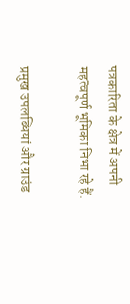पत्रकारिता के क्षेत्र में अपनी महत्वपूर्ण भूमिका निभा रहे हैं.

प्रमुख उपलब्धियां और ग्राउंड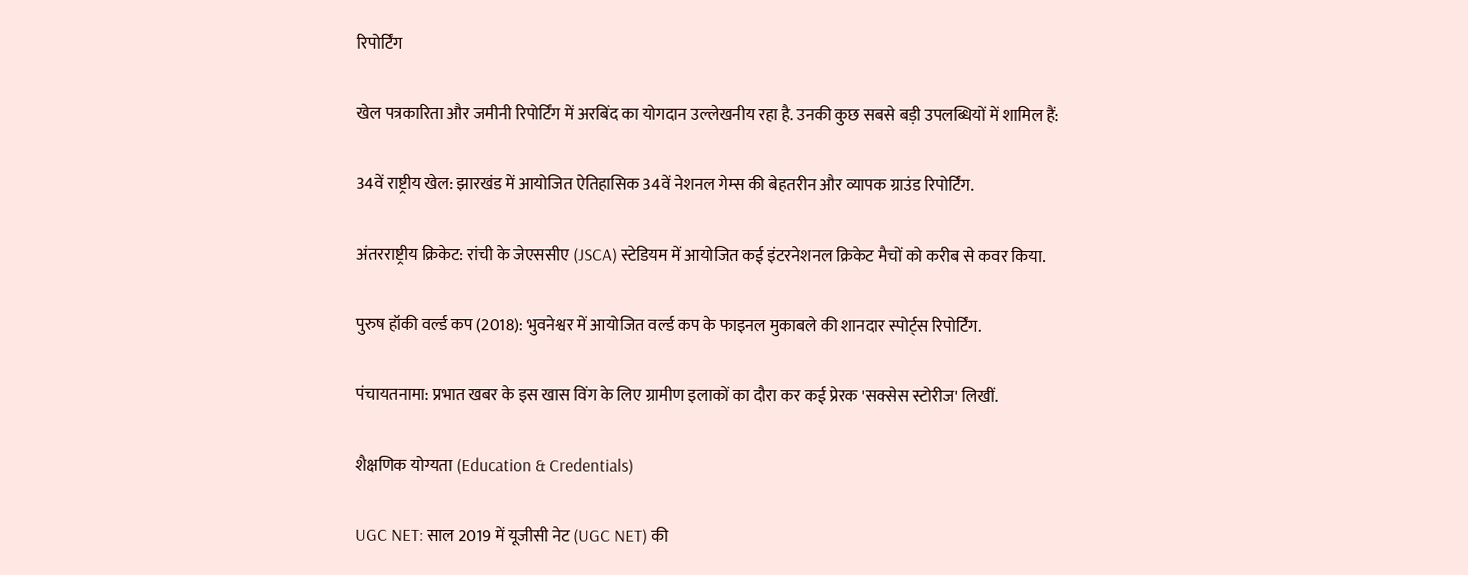रिपोर्टिंग

खेल पत्रकारिता और जमीनी रिपोर्टिंग में अरबिंद का योगदान उल्लेखनीय रहा है. उनकी कुछ सबसे बड़ी उपलब्धियों में शामिल हैं:

34वें राष्ट्रीय खेल: झारखंड में आयोजित ऐतिहासिक 34वें नेशनल गेम्स की बेहतरीन और व्यापक ग्राउंड रिपोर्टिंग.

अंतरराष्ट्रीय क्रिकेट: रांची के जेएससीए (JSCA) स्टेडियम में आयोजित कई इंटरनेशनल क्रिकेट मैचों को करीब से कवर किया.

पुरुष हॉकी वर्ल्ड कप (2018): भुवनेश्वर में आयोजित वर्ल्ड कप के फाइनल मुकाबले की शानदार स्पोर्ट्स रिपोर्टिंग.

पंचायतनामा: प्रभात खबर के इस खास विंग के लिए ग्रामीण इलाकों का दौरा कर कई प्रेरक 'सक्सेस स्टोरीज' लिखीं.

शैक्षणिक योग्यता (Education & Credentials)

UGC NET: साल 2019 में यूजीसी नेट (UGC NET) की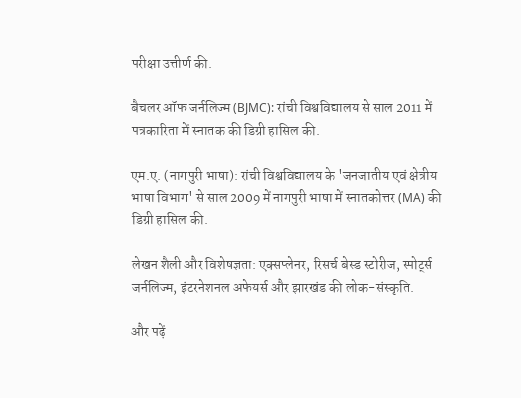परीक्षा उत्तीर्ण की.

बैचलर ऑफ जर्नलिज्म (BJMC): रांची विश्वविद्यालय से साल 2011 में पत्रकारिता में स्नातक की डिग्री हासिल की.

एम.ए. (नागपुरी भाषा): रांची विश्वविद्यालय के 'जनजातीय एवं क्षेत्रीय भाषा विभाग' से साल 2009 में नागपुरी भाषा में स्नातकोत्तर (MA) की डिग्री हासिल की.

लेखन शैली और विशेषज्ञता: एक्सप्लेनर, रिसर्च बेस्ड स्टोरीज, स्पोर्ट्स जर्नलिज्म, इंटरनेशनल अफेयर्स और झारखंड की लोक-संस्कृति.

और पढ़ें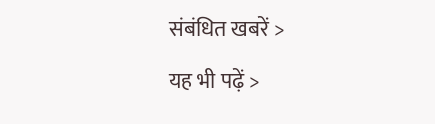संबंधित खबरें >

यह भी पढ़ें >